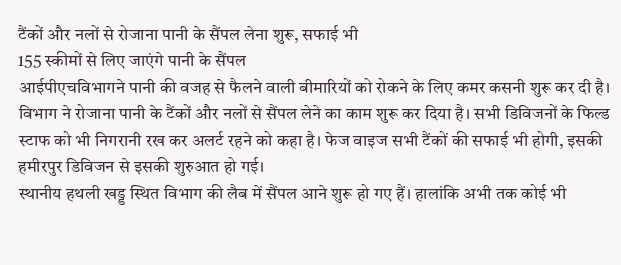टैंकों और नलों से रोजाना पानी के सैंपल लेना शुरू, सफाई भी
155 स्कीमों से लिए जाएंगे पानी के सैंपल
आईपीएचविभागने पानी की वजह से फैलने वाली बीमारियों को रोकने के लिए कमर कसनी शुरू कर दी है। विभाग ने रोजाना पानी के टैंकों और नलों से सैंपल लेने का काम शुरू कर दिया है। सभी डिविजनों के फिल्ड स्टाफ को भी निगरानी रख कर अलर्ट रहने को कहा है। फेज वाइज सभी टैंकों की सफाई भी होगी, इसकी हमीरपुर डिविजन से इसकी शुरुआत हो गई।
स्थानीय हथली खड्ड स्थित विभाग की लैब में सैंपल आने शुरू हो गए हैं। हालांकि अभी तक कोई भी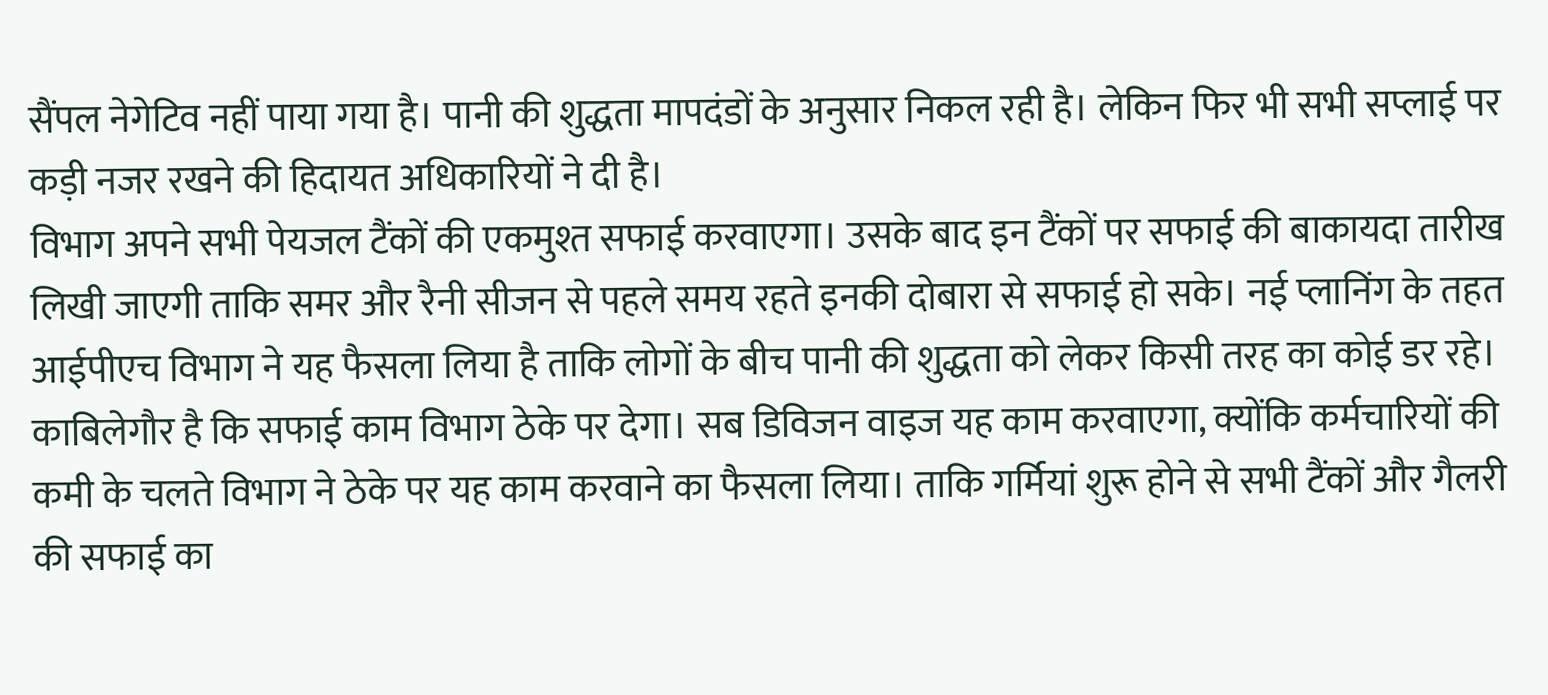सैंपल नेगेटिव नहीं पाया गया है। पानी की शुद्धता मापदंडों के अनुसार निकल रही है। लेकिन फिर भी सभी सप्लाई पर कड़ी नजर रखने की हिदायत अधिकारियों ने दी है।
विभाग अपने सभी पेयजल टैंकों की एकमुश्त सफाई करवाएगा। उसके बाद इन टैंकों पर सफाई की बाकायदा तारीख लिखी जाएगी ताकि समर और रैनी सीजन से पहले समय रहते इनकी दोबारा से सफाई हो सके। नई प्लानिंग के तहत आईपीएच विभाग ने यह फैसला लिया है ताकि लोगों के बीच पानी की शुद्धता को लेकर किसी तरह का कोई डर रहे। काबिलेगौर है कि सफाई काम विभाग ठेके पर देगा। सब डिविजन वाइज यह काम करवाएगा, क्योंकि कर्मचारियों की कमी के चलते विभाग ने ठेके पर यह काम करवाने का फैसला लिया। ताकि गर्मियां शुरू होने से सभी टैंकों और गैलरी की सफाई का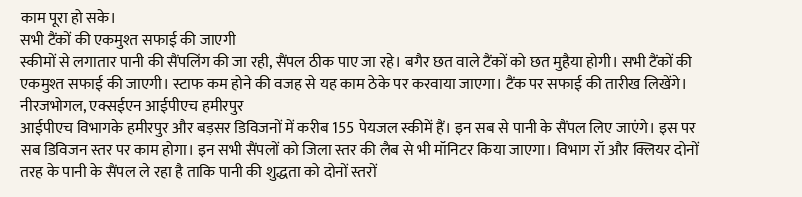काम पूरा हो सके।
सभी टैंकों की एकमुश्त सफाई की जाएगी
स्कीमों से लगातार पानी की सैंपलिंग की जा रही, सैंपल ठीक पाए जा रहे। बगैर छत वाले टैंकों को छत मुहैया होगी। सभी टैंकों की एकमुश्त सफाई की जाएगी। स्टाफ कम होने की वजह से यह काम ठेके पर करवाया जाएगा। टैंक पर सफाई की तारीख लिखेंगे। नीरजभोगल, एक्सईएन आईपीएच हमीरपुर
आईपीएच विभागके हमीरपुर और बड़सर डिविजनों में करीब 155 पेयजल स्कीमें हैं। इन सब से पानी के सैंपल लिए जाएंगे। इस पर सब डिविजन स्तर पर काम होगा। इन सभी सैंपलों को जिला स्तर की लैब से भी मॉनिटर किया जाएगा। विभाग रॉ और क्लियर दोनों तरह के पानी के सैंपल ले रहा है ताकि पानी की शुद्धता को दोनों स्तरों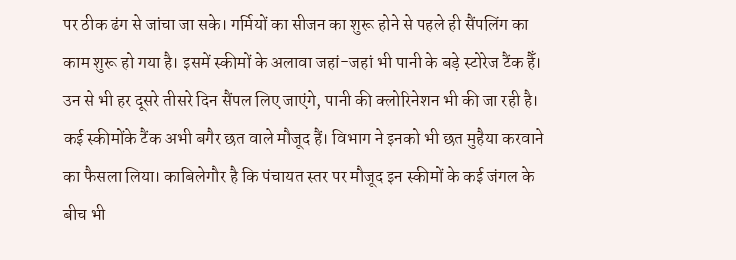पर ठीक ढंग से जांचा जा सके। गर्मियों का सीजन का शुरू होने से पहले ही सैंपलिंग का काम शुरू हो गया है। इसमें स्कीमों के अलावा जहां-जहां भी पानी के बड़े स्टोरेज टैंक हैँ। उन से भी हर दूसरे तीसरे दिन सैंपल लिए जाएंगे, पानी की क्लोरिनेशन भी की जा रही है।
कई स्कीमोंके टैंक अभी बगैर छत वाले मौजूद हैं। विभाग ने इनको भी छत मुहैया करवाने का फैसला लिया। काबिलेगौर है कि पंचायत स्तर पर मौजूद इन स्कीमों के कई जंगल के बीच भी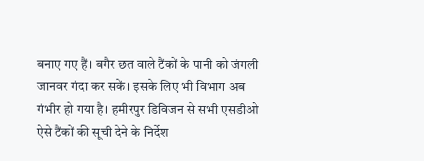बनाए गए हैं। बगैर छत वाले टैंकों के पानी को जंगली जानवर गंदा कर सकें। इसके लिए भी विभाग अब गंभीर हो गया है। हमीरपुर डिविजन से सभी एसडीओ ऐसे टैंकों की सूची देने के निर्देश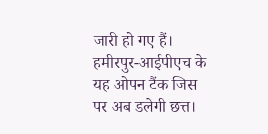जारी हो गए हैं।
हमीरपुर-आईपीएच के यह ओपन टैंक जिस पर अब डलेगी छत्त।